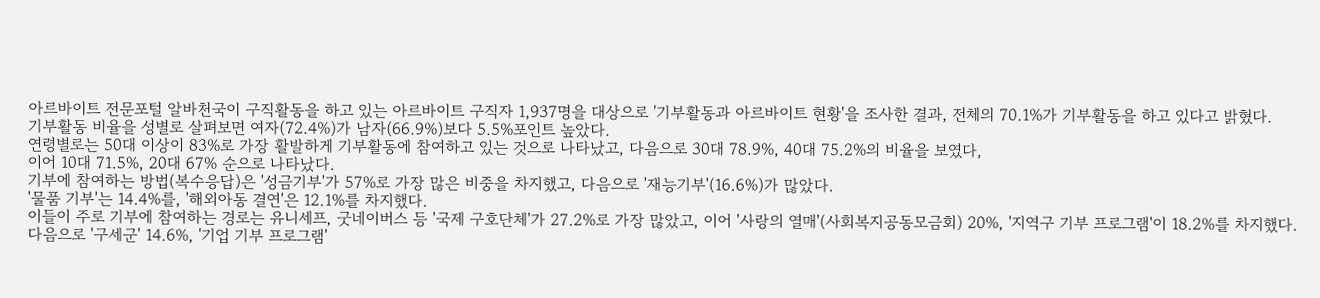아르바이트 전문포털 알바천국이 구직활동을 하고 있는 아르바이트 구직자 1,937명을 대상으로 '기부활동과 아르바이트 현황'을 조사한 결과, 전체의 70.1%가 기부활동을 하고 있다고 밝혔다.
기부활동 비율을 성별로 살펴보면 여자(72.4%)가 남자(66.9%)보다 5.5%포인트 높았다.
연령별로는 50대 이상이 83%로 가장 활발하게 기부활동에 참여하고 있는 것으로 나타났고, 다음으로 30대 78.9%, 40대 75.2%의 비율을 보였다,
이어 10대 71.5%, 20대 67% 순으로 나타났다.
기부에 참여하는 방법(복수응답)은 '성금기부'가 57%로 가장 많은 비중을 차지했고, 다음으로 '재능기부'(16.6%)가 많았다.
'물품 기부'는 14.4%를, '해외아동 결연'은 12.1%를 차지했다.
이들이 주로 기부에 참여하는 경로는 유니세프, 굿네이버스 등 '국제 구호단체'가 27.2%로 가장 많았고, 이어 '사랑의 열매'(사회복지공동모금회) 20%, '지역구 기부 프로그램'이 18.2%를 차지했다.
다음으로 '구세군' 14.6%, '기업 기부 프로그램'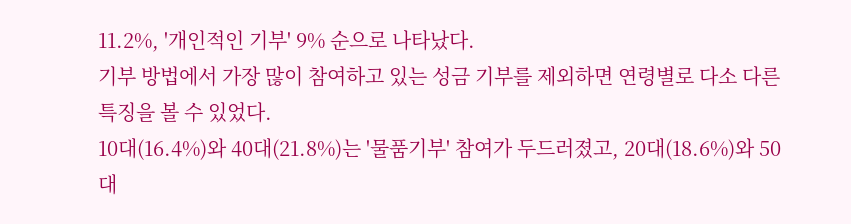11.2%, '개인적인 기부' 9% 순으로 나타났다.
기부 방법에서 가장 많이 참여하고 있는 성금 기부를 제외하면 연령별로 다소 다른 특징을 볼 수 있었다.
10대(16.4%)와 40대(21.8%)는 '물품기부' 참여가 두드러졌고, 20대(18.6%)와 50대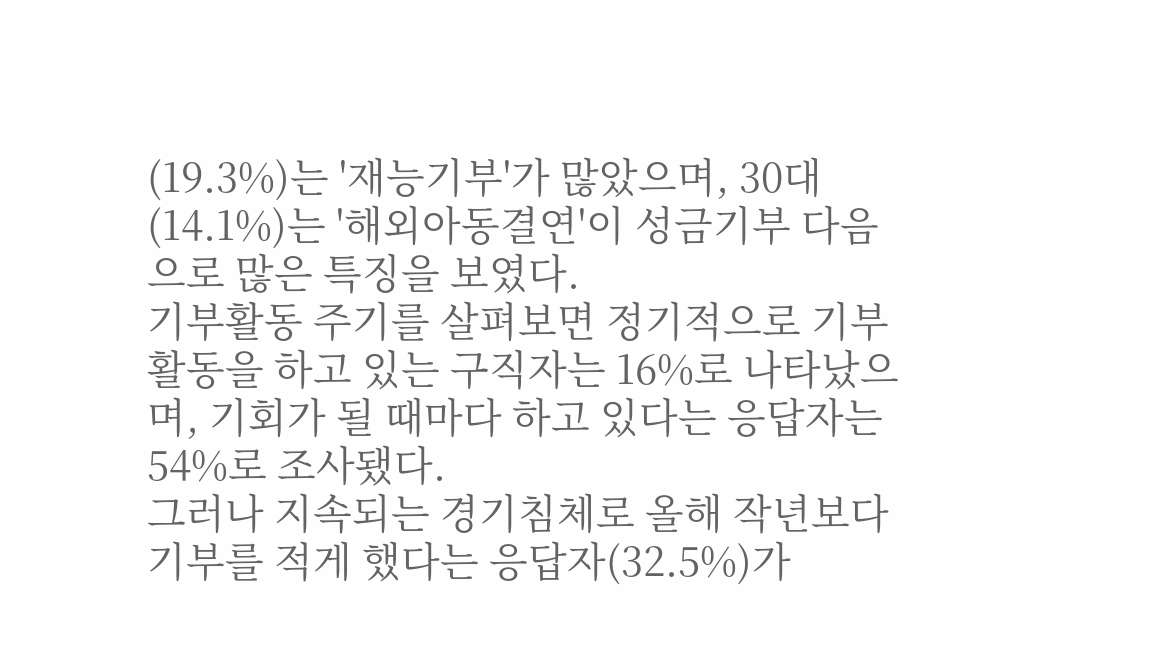(19.3%)는 '재능기부'가 많았으며, 30대(14.1%)는 '해외아동결연'이 성금기부 다음으로 많은 특징을 보였다.
기부활동 주기를 살펴보면 정기적으로 기부활동을 하고 있는 구직자는 16%로 나타났으며, 기회가 될 때마다 하고 있다는 응답자는 54%로 조사됐다.
그러나 지속되는 경기침체로 올해 작년보다 기부를 적게 했다는 응답자(32.5%)가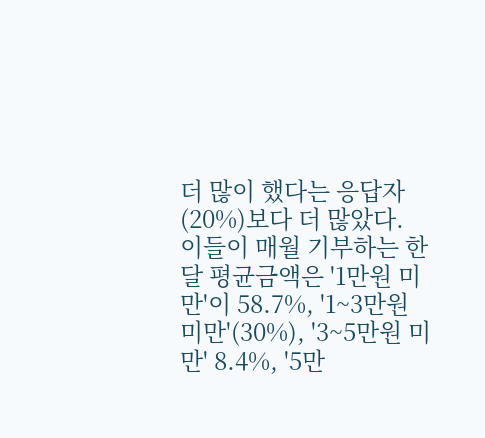더 많이 했다는 응답자(20%)보다 더 많았다.
이들이 매월 기부하는 한달 평균금액은 '1만원 미만'이 58.7%, '1~3만원 미만'(30%), '3~5만원 미만' 8.4%, '5만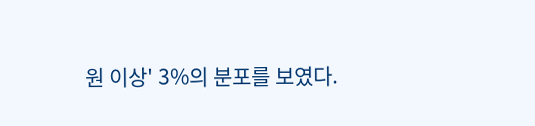원 이상' 3%의 분포를 보였다.